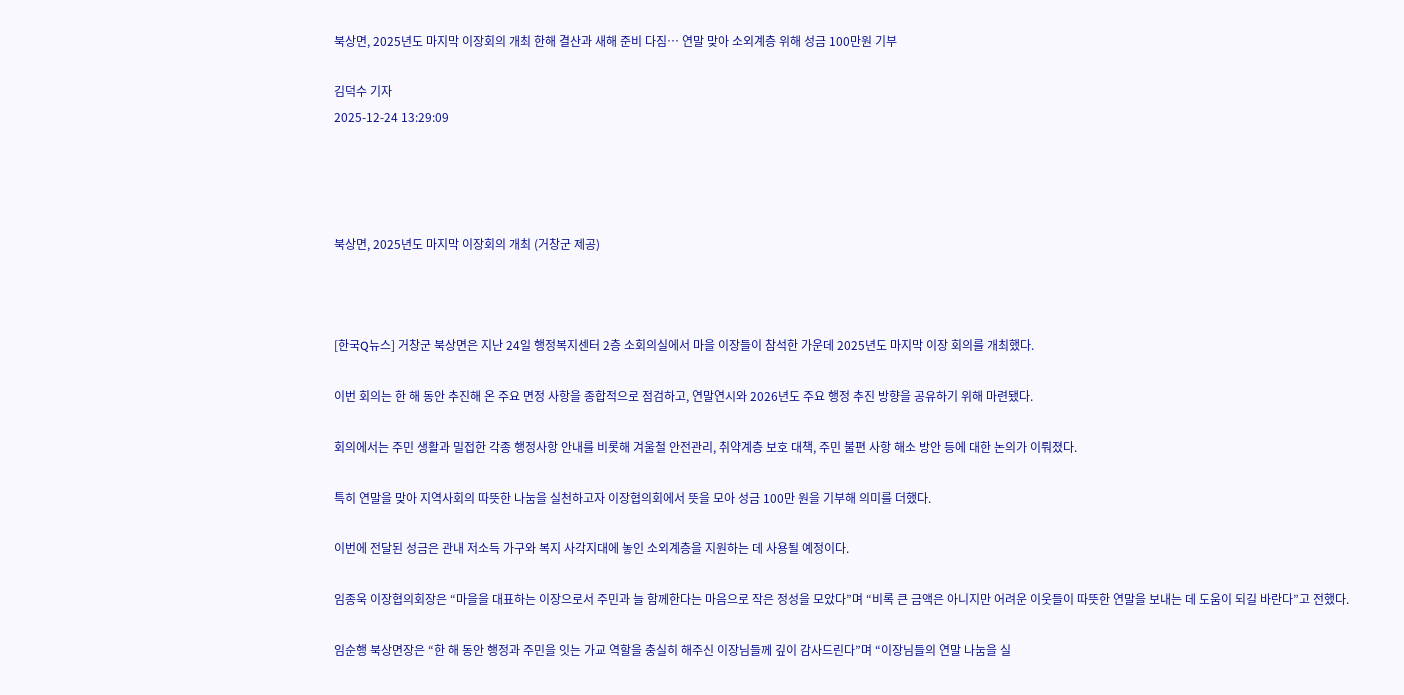북상면, 2025년도 마지막 이장회의 개최 한해 결산과 새해 준비 다짐… 연말 맞아 소외계층 위해 성금 100만원 기부

김덕수 기자
2025-12-24 13:29:09




북상면, 2025년도 마지막 이장회의 개최 (거창군 제공)



[한국Q뉴스] 거창군 북상면은 지난 24일 행정복지센터 2층 소회의실에서 마을 이장들이 참석한 가운데 2025년도 마지막 이장 회의를 개최했다.

이번 회의는 한 해 동안 추진해 온 주요 면정 사항을 종합적으로 점검하고, 연말연시와 2026년도 주요 행정 추진 방향을 공유하기 위해 마련됐다.

회의에서는 주민 생활과 밀접한 각종 행정사항 안내를 비롯해 겨울철 안전관리, 취약계층 보호 대책, 주민 불편 사항 해소 방안 등에 대한 논의가 이뤄졌다.

특히 연말을 맞아 지역사회의 따뜻한 나눔을 실천하고자 이장협의회에서 뜻을 모아 성금 100만 원을 기부해 의미를 더했다.

이번에 전달된 성금은 관내 저소득 가구와 복지 사각지대에 놓인 소외계층을 지원하는 데 사용될 예정이다.

임종욱 이장협의회장은 “마을을 대표하는 이장으로서 주민과 늘 함께한다는 마음으로 작은 정성을 모았다”며 “비록 큰 금액은 아니지만 어려운 이웃들이 따뜻한 연말을 보내는 데 도움이 되길 바란다”고 전했다.

임순행 북상면장은 “한 해 동안 행정과 주민을 잇는 가교 역할을 충실히 해주신 이장님들께 깊이 감사드린다”며 “이장님들의 연말 나눔을 실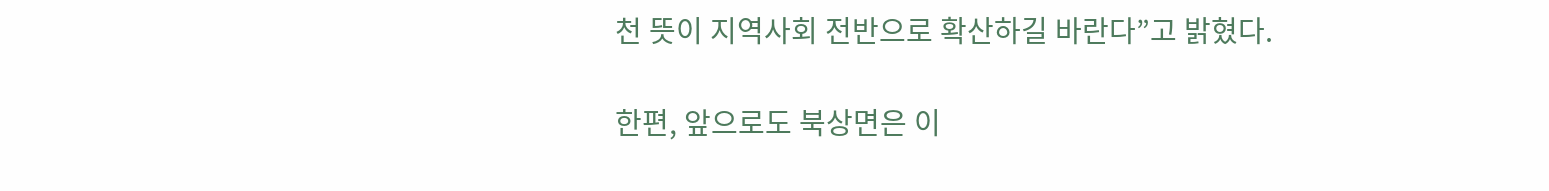천 뜻이 지역사회 전반으로 확산하길 바란다”고 밝혔다.

한편, 앞으로도 북상면은 이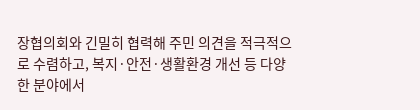장협의회와 긴밀히 협력해 주민 의견을 적극적으로 수렴하고, 복지·안전·생활환경 개선 등 다양한 분야에서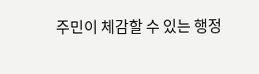주민이 체감할 수 있는 행정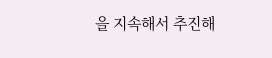을 지속해서 추진해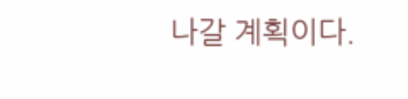나갈 계획이다.